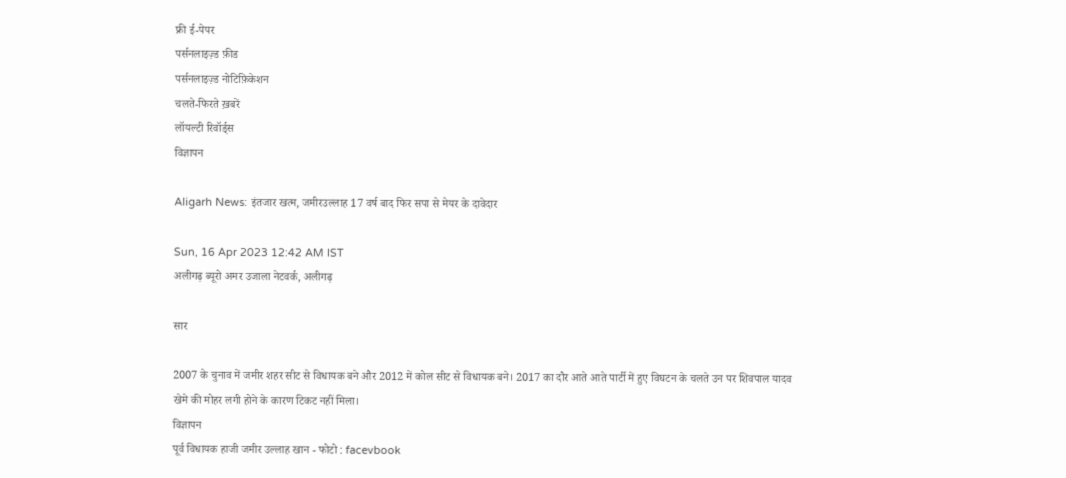फ्री ई-पेपर
पर्सनलाइज़्ड फ़ीड
पर्सनलाइज़्ड नोटिफ़िकेशन
चलते-फिरते ख़बरें
लॉयल्टी रिवॉर्ड्स
विज्ञापन

Aligarh News: इंतजार खत्म, जमीरउल्लाह 17 वर्ष बाद फिर सपा से मेयर के दावेदार

Sun, 16 Apr 2023 12:42 AM IST
अलीगढ़ ब्यूरो अमर उजाला नेटवर्क, अलीगढ़

सार

2007 के चुनाव में जमीर शहर सीट से विधायक बने और 2012 में कोल सीट से विधायक बने। 2017 का दौर आते आते पार्टी में हुए विघटन के चलते उन पर शिवपाल यादव खेमे की मोहर लगी होने के कारण टिकट नहीं मिला।
विज्ञापन
पूर्व विधायक हाजी जमीर उल्लाह खान - फोटो : facevbook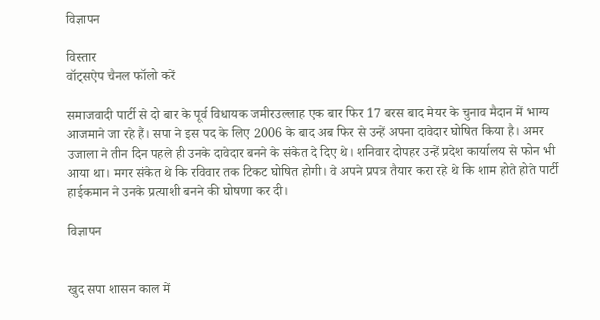विज्ञापन

विस्तार
वॉट्सऐप चैनल फॉलो करें

समाजवादी पार्टी से दो बार के पूर्व विधायक जमीरउल्लाह एक बार फिर 17 बरस बाद मेयर के चुनाव मैदान में भाग्य आजमाने जा रहे हैं। सपा ने इस पद के लिए 2006 के बाद अब फिर से उन्हें अपना दावेदार घोषित किया है। अमर उजाला ने तीन दिन पहले ही उनके दावेदार बनने के संकेत दे दिए थे। शनिवार दोपहर उन्हें प्रदेश कार्यालय से फोन भी आया था। मगर संकेत थे कि रविवार तक टिकट घोषित होगी। वे अपने प्रपत्र तैयार करा रहे थे कि शाम होते होते पार्टी हाईकमान ने उनके प्रत्याशी बनने की घोषणा कर दी।

विज्ञापन


खुद सपा शासन काल में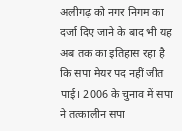अलीगढ़ को नगर निगम का दर्जा दिए जाने के बाद भी यह अब तक का इतिहास रहा है कि सपा मेयर पद नहीं जीत पाई। 2006 के चुनाव में सपा ने तत्कालीन सपा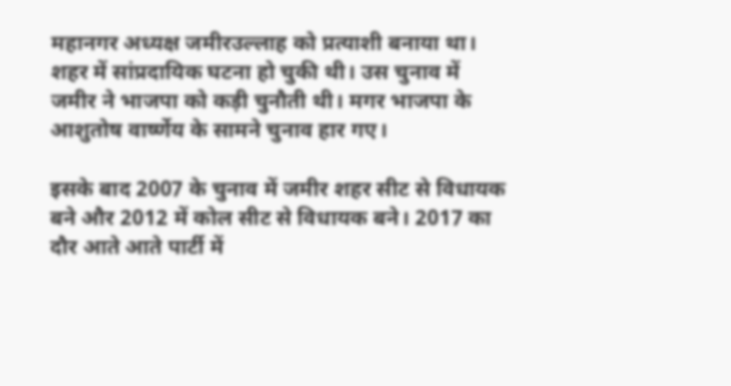महानगर अध्यक्ष जमीरउल्लाह को प्रत्याशी बनाया था। शहर में सांप्रदायिक घटना हो चुकी थी। उस चुनाव में जमीर ने भाजपा को कड़ी चुनौती थी। मगर भाजपा के आशुतोष वार्ष्णेय के सामने चुनाव हार गए।

इसके बाद 2007 के चुनाव में जमीर शहर सीट से विधायक बने और 2012 में कोल सीट से विधायक बने। 2017 का दौर आते आते पार्टी में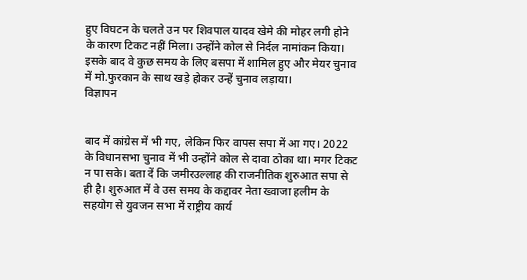हुए विघटन के चलते उन पर शिवपाल यादव खेमे की मोहर लगी होने के कारण टिकट नहीं मिला। उन्होंने कोल से निर्दल नामांकन किया। इसके बाद वे कुछ समय के लिए बसपा में शामिल हुए और मेयर चुनाव में मो.फुरकान के साथ खड़े होकर उन्हें चुनाव लड़ाया।
विज्ञापन


बाद में कांग्रेस में भी गए, लेकिन फिर वापस सपा में आ गए। 2022 के विधानसभा चुनाव में भी उन्होंने कोल से दावा ठोका था। मगर टिकट न पा सके। बता दें कि जमीरउल्लाह की राजनीतिक शुरुआत सपा से ही है। शुरुआत में वे उस समय के कद्दावर नेता ख्वाजा हलीम के सहयोग से युवजन सभा में राष्ट्रीय कार्य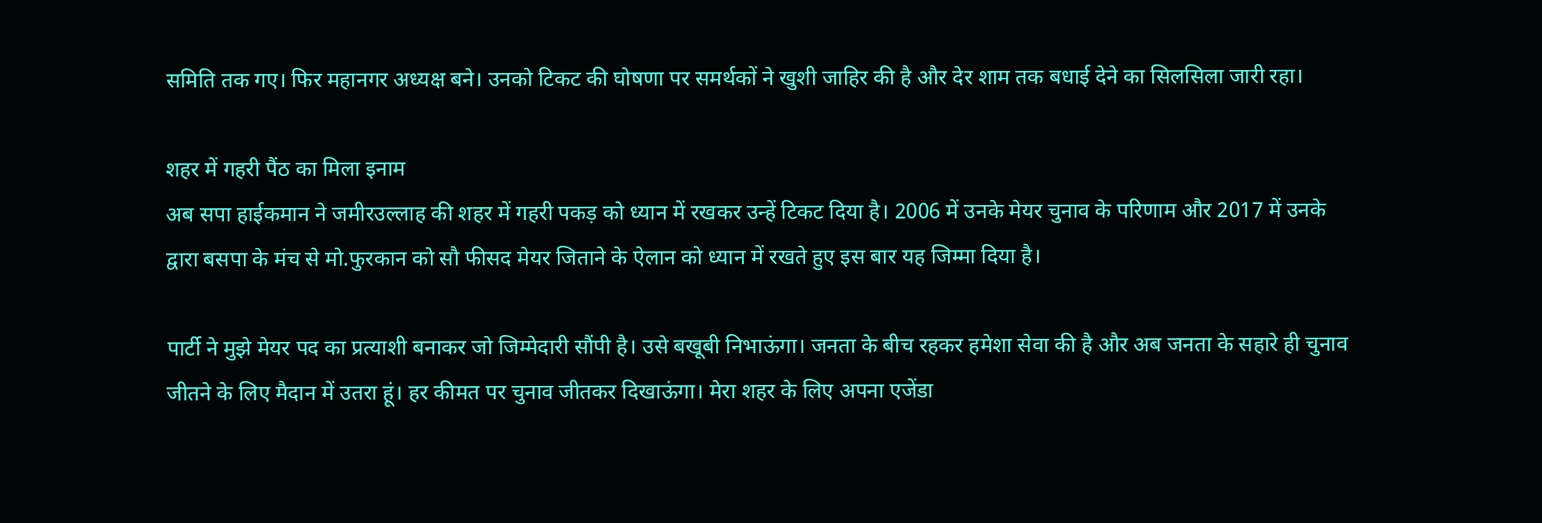समिति तक गए। फिर महानगर अध्यक्ष बने। उनको टिकट की घोषणा पर समर्थकों ने खुशी जाहिर की है और देर शाम तक बधाई देने का सिलसिला जारी रहा।

शहर में गहरी पैंठ का मिला इनाम
अब सपा हाईकमान ने जमीरउल्लाह की शहर में गहरी पकड़ को ध्यान में रखकर उन्हें टिकट दिया है। 2006 में उनके मेयर चुनाव के परिणाम और 2017 में उनके द्वारा बसपा के मंच से मो.फुरकान को सौ फीसद मेयर जिताने के ऐलान को ध्यान में रखते हुए इस बार यह जिम्मा दिया है।

पार्टी ने मुझे मेयर पद का प्रत्याशी बनाकर जो जिम्मेदारी सौंपी है। उसे बखूबी निभाऊंगा। जनता के बीच रहकर हमेशा सेवा की है और अब जनता के सहारे ही चुनाव जीतने के लिए मैदान में उतरा हूं। हर कीमत पर चुनाव जीतकर दिखाऊंगा। मेरा शहर के लिए अपना एजेंडा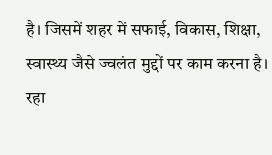है। जिसमें शहर में सफाई, विकास, शिक्षा, स्वास्थ्य जैसे ज्वलंत मुद्दों पर काम करना है। रहा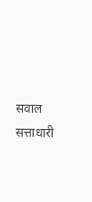सवाल सत्ताधारी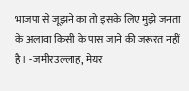भाजपा से जूझने का तो इसके लिए मुझे जनता के अलावा किसी के पास जाने की जरूरत नहीं है। -जमीरउल्लाह, मेयर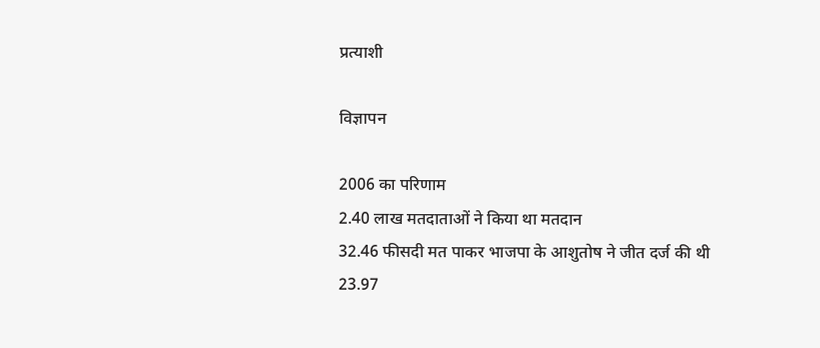प्रत्याशी

विज्ञापन

2006 का परिणाम
2.40 लाख मतदाताओं ने किया था मतदान
32.46 फीसदी मत पाकर भाजपा के आशुतोष ने जीत दर्ज की थी
23.97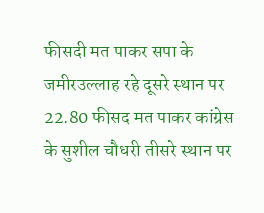फीसदी मत पाकर सपा के जमीरउल्लाह रहे दूसरे स्थान पर
22.80 फीसद मत पाकर कांग्रेस के सुशील चौधरी तीसरे स्थान पर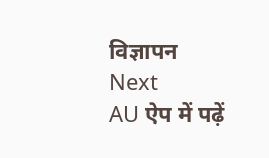विज्ञापन
Next
AU ऐप में पढ़ें